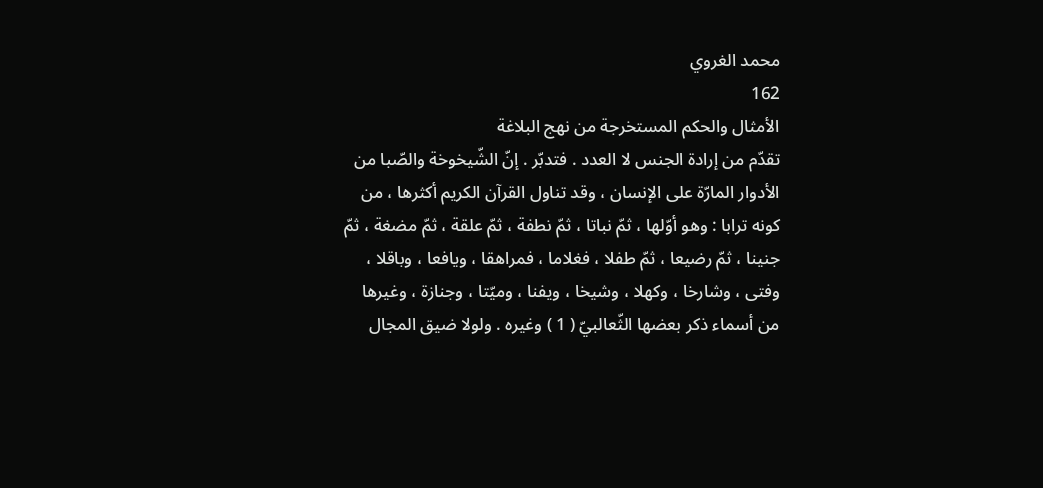محمد الغروي
162
الأمثال والحكم المستخرجة من نهج البلاغة
تقدّم من إرادة الجنس لا العدد . فتدبّر . إنّ الشّيخوخة والصّبا من الأدوار المارّة على الإنسان ، وقد تناول القرآن الكريم أكثرها ، من كونه ترابا : وهو أوّلها ، ثمّ نباتا ، ثمّ نطفة ، ثمّ علقة ، ثمّ مضغة ، ثمّ جنينا ، ثمّ رضيعا ، ثمّ طفلا ، فغلاما ، فمراهقا ، ويافعا ، وباقلا ، وفتى ، وشارخا ، وكهلا ، وشيخا ، ويفنا ، وميّتا ، وجنازة ، وغيرها من أسماء ذكر بعضها الثّعالبيّ ( 1 ) وغيره . ولولا ضيق المجال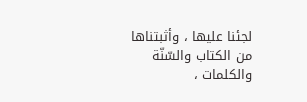لجئنا عليها ، وأثبتناها من الكتاب والسّنّة والكلمات ،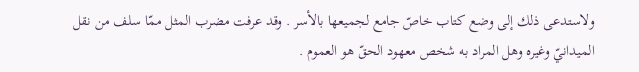ولاستدعى ذلك إلى وضع كتاب خاصّ جامع لجميعها بالأسر . وقد عرفت مضرب المثل ممّا سلف من نقل الميدانيّ وغيره وهل المراد به شخص معهود الحقّ هو العموم .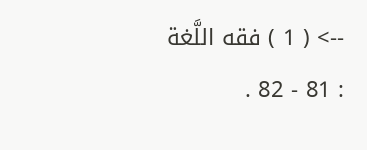--> ( 1 ) فقه اللَّغة : 81 - 82 .